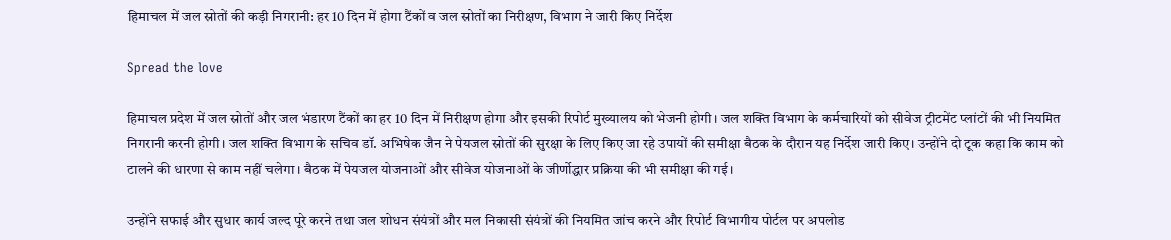हिमाचल में जल स्रोतों की कड़ी निगरानी: हर 10 दिन में होगा टैंकों व जल स्रोतों का निरीक्षण, विभाग ने जारी किए निर्देश

Spread the love

हिमाचल प्रदेश में जल स्रोतों और जल भंडारण टैंकों का हर 10 दिन में निरीक्षण होगा और इसकी रिपोर्ट मुख्यालय को भेजनी होगी। जल शक्ति विभाग के कर्मचारियों को सीवेज ट्रीटमेंट प्लांटों की भी नियमित निगरानी करनी होगी। जल शक्ति विभाग के सचिव डॉ. अभिषेक जैन ने पेयजल स्रोतों की सुरक्षा के लिए किए जा रहे उपायों की समीक्षा बैठक के दौरान यह निर्देश जारी किए। उन्होंने दो टूक कहा कि काम को टालने की धारणा से काम नहीं चलेगा। बैठक में पेयजल योजनाओं और सीवेज योजनाओं के जीर्णोद्धार प्रक्रिया की भी समीक्षा की गई।

उन्होंने सफाई और सुधार कार्य जल्द पूरे करने तथा जल शोधन संयंत्रों और मल निकासी संयंत्रों की नियमित जांच करने और रिपोर्ट विभागीय पोर्टल पर अपलोड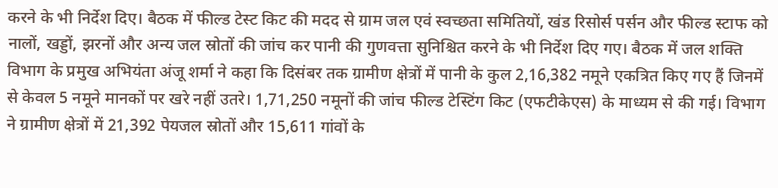करने के भी निर्देश दिए। बैठक में फील्ड टेस्ट किट की मदद से ग्राम जल एवं स्वच्छता समितियों, खंड रिसोर्स पर्सन और फील्ड स्टाफ को नालों, खड्डों, झरनों और अन्य जल स्रोतों की जांच कर पानी की गुणवत्ता सुनिश्चित करने के भी निर्देश दिए गए। बैठक में जल शक्ति विभाग के प्रमुख अभियंता अंजू शर्मा ने कहा कि दिसंबर तक ग्रामीण क्षेत्रों में पानी के कुल 2,16,382 नमूने एकत्रित किए गए हैं जिनमें से केवल 5 नमूने मानकों पर खरे नहीं उतरे। 1,71,250 नमूनों की जांच फील्ड टेस्टिंग किट (एफटीकेएस) के माध्यम से की गई। विभाग ने ग्रामीण क्षेत्रों में 21,392 पेयजल स्रोतों और 15,611 गांवों के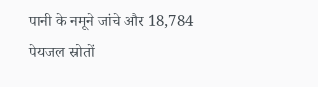पानी के नमूने जांचे और 18,784 पेयजल स्रोतों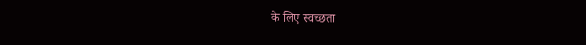के लिए स्वच्छता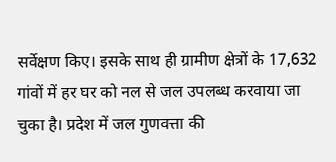सर्वेक्षण किए। इसके साथ ही ग्रामीण क्षेत्रों के 17,632 गांवों में हर घर को नल से जल उपलब्ध करवाया जा चुका है। प्रदेश में जल गुणवत्ता की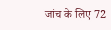जांच के लिए 72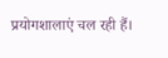प्रयोगशालाएं चल रही हैं।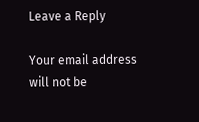Leave a Reply

Your email address will not be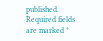published. Required fields are marked *